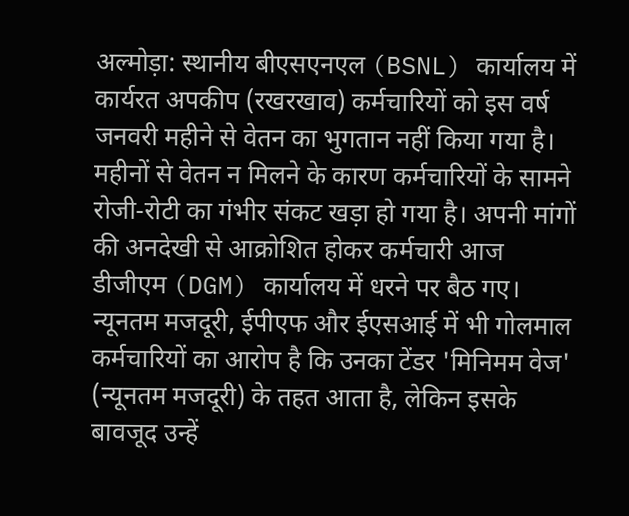अल्मोड़ा: स्थानीय बीएसएनएल (BSNL) कार्यालय में कार्यरत अपकीप (रखरखाव) कर्मचारियों को इस वर्ष जनवरी महीने से वेतन का भुगतान नहीं किया गया है। महीनों से वेतन न मिलने के कारण कर्मचारियों के सामने रोजी-रोटी का गंभीर संकट खड़ा हो गया है। अपनी मांगों की अनदेखी से आक्रोशित होकर कर्मचारी आज डीजीएम (DGM) कार्यालय में धरने पर बैठ गए।
न्यूनतम मजदूरी, ईपीएफ और ईएसआई में भी गोलमाल
कर्मचारियों का आरोप है कि उनका टेंडर 'मिनिमम वेज' (न्यूनतम मजदूरी) के तहत आता है, लेकिन इसके बावजूद उन्हें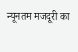न्यूनतम मजदूरी का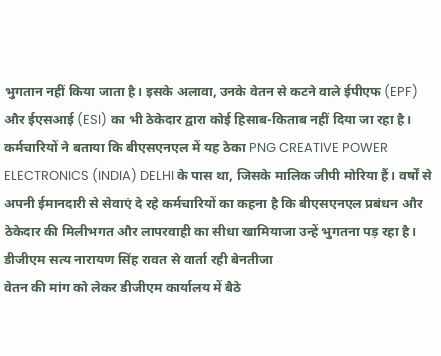भुगतान नहीं किया जाता है। इसके अलावा, उनके वेतन से कटने वाले ईपीएफ (EPF) और ईएसआई (ESI) का भी ठेकेदार द्वारा कोई हिसाब-किताब नहीं दिया जा रहा है। कर्मचारियों ने बताया कि बीएसएनएल में यह ठेका PNG CREATIVE POWER ELECTRONICS (INDIA) DELHI के पास था, जिसके मालिक जीपी मोरिया हैं। वर्षों से अपनी ईमानदारी से सेवाएं दे रहे कर्मचारियों का कहना है कि बीएसएनएल प्रबंधन और ठेकेदार की मिलीभगत और लापरवाही का सीधा खामियाजा उन्हें भुगतना पड़ रहा है।
डीजीएम सत्य नारायण सिंह रावत से वार्ता रही बेनतीजा
वेतन की मांग को लेकर डीजीएम कार्यालय में बैठे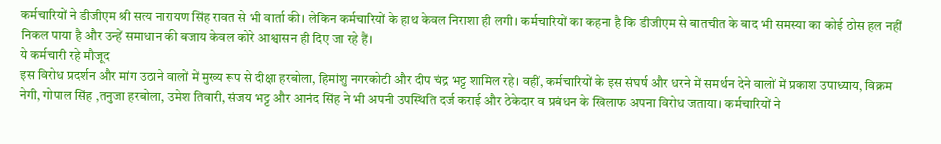कर्मचारियों ने डीजीएम श्री सत्य नारायण सिंह रावत से भी वार्ता की। लेकिन कर्मचारियों के हाथ केवल निराशा ही लगी। कर्मचारियों का कहना है कि डीजीएम से बातचीत के बाद भी समस्या का कोई ठोस हल नहीं निकल पाया है और उन्हें समाधान की बजाय केवल कोरे आश्वासन ही दिए जा रहे हैं।
ये कर्मचारी रहे मौजूद
इस विरोध प्रदर्शन और मांग उठाने वालों में मुख्य रूप से दीक्षा हरबोला, हिमांशु नगरकोटी और दीप चंद्र भट्ट शामिल रहे। वहीं, कर्मचारियों के इस संघर्ष और धरने में समर्थन देने वालों में प्रकाश उपाध्याय, विक्रम नेगी, गोपाल सिंह ,तनुजा हरबोला, उमेश तिवारी, संजय भट्ट और आनंद सिंह ने भी अपनी उपस्थिति दर्ज कराई और ठेकेदार व प्रबंधन के खिलाफ अपना विरोध जताया। कर्मचारियों ने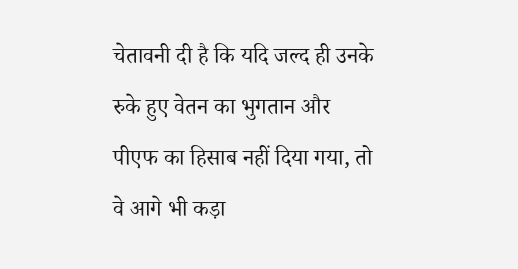चेतावनी दी है कि यदि जल्द ही उनके रुके हुए वेतन का भुगतान और पीएफ का हिसाब नहीं दिया गया, तो वे आगे भी कड़ा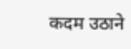कदम उठाने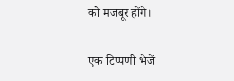को मजबूर होंगे।

एक टिप्पणी भेजें